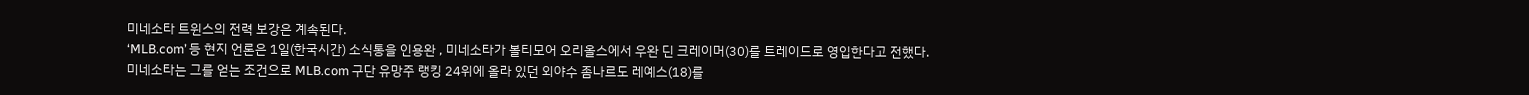미네소타 트윈스의 전력 보강은 계속된다.
‘MLB.com’ 등 현지 언론은 1일(한국시간) 소식통을 인용완 , 미네소타가 볼티모어 오리올스에서 우완 딘 크레이머(30)를 트레이드로 영입한다고 전했다.
미네소타는 그를 얻는 조건으로 MLB.com 구단 유망주 랭킹 24위에 올라 있던 외야수 좀나르도 레예스(18)를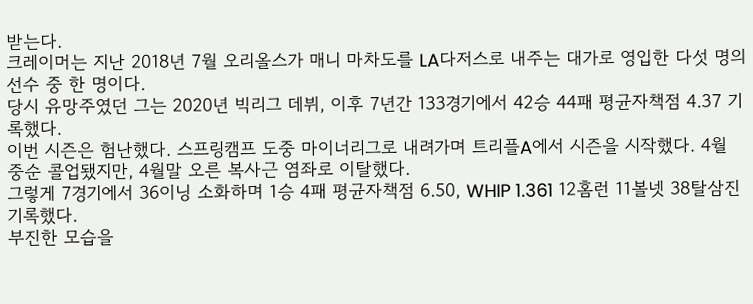받는다.
크레이머는 지난 2018년 7월 오리올스가 매니 마차도를 LA다저스로 내주는 대가로 영입한 다섯 명의 선수 중 한 명이다.
당시 유망주였던 그는 2020년 빅리그 데뷔, 이후 7년간 133경기에서 42승 44패 평균자책점 4.37 기록했다.
이번 시즌은 험난했다. 스프링캠프 도중 마이너리그로 내려가며 트리플A에서 시즌을 시작했다. 4월 중순 콜업됐지만, 4월말 오른 복사근 염좌로 이탈했다.
그렇게 7경기에서 36이닝 소화하며 1승 4패 평균자책점 6.50, WHIP 1.361 12홈런 11볼넷 38탈삼진 기록했다.
부진한 모습을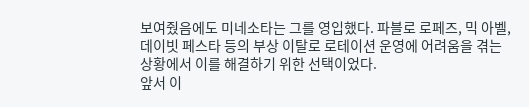보여줬음에도 미네소타는 그를 영입했다. 파블로 로페즈, 믹 아벨, 데이빗 페스타 등의 부상 이탈로 로테이션 운영에 어려움을 겪는 상황에서 이를 해결하기 위한 선택이었다.
앞서 이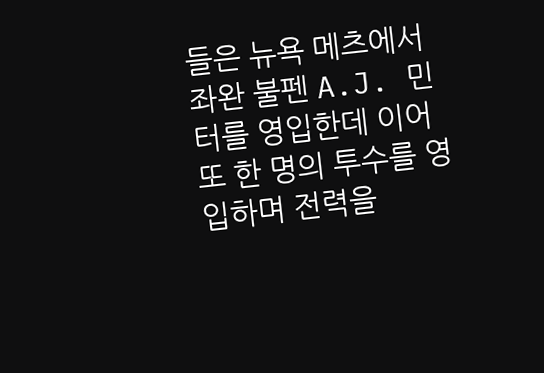들은 뉴욕 메츠에서 좌완 불펜 A.J. 민터를 영입한데 이어 또 한 명의 투수를 영입하며 전력을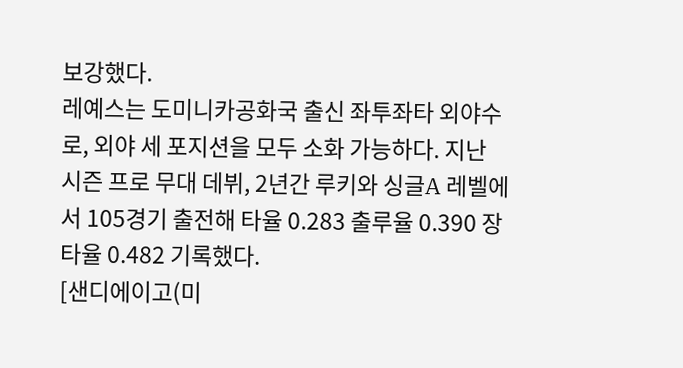보강했다.
레예스는 도미니카공화국 출신 좌투좌타 외야수로, 외야 세 포지션을 모두 소화 가능하다. 지난 시즌 프로 무대 데뷔, 2년간 루키와 싱글A 레벨에서 105경기 출전해 타율 0.283 출루율 0.390 장타율 0.482 기록했다.
[샌디에이고(미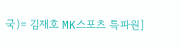국)= 김재호 MK스포츠 특파원]